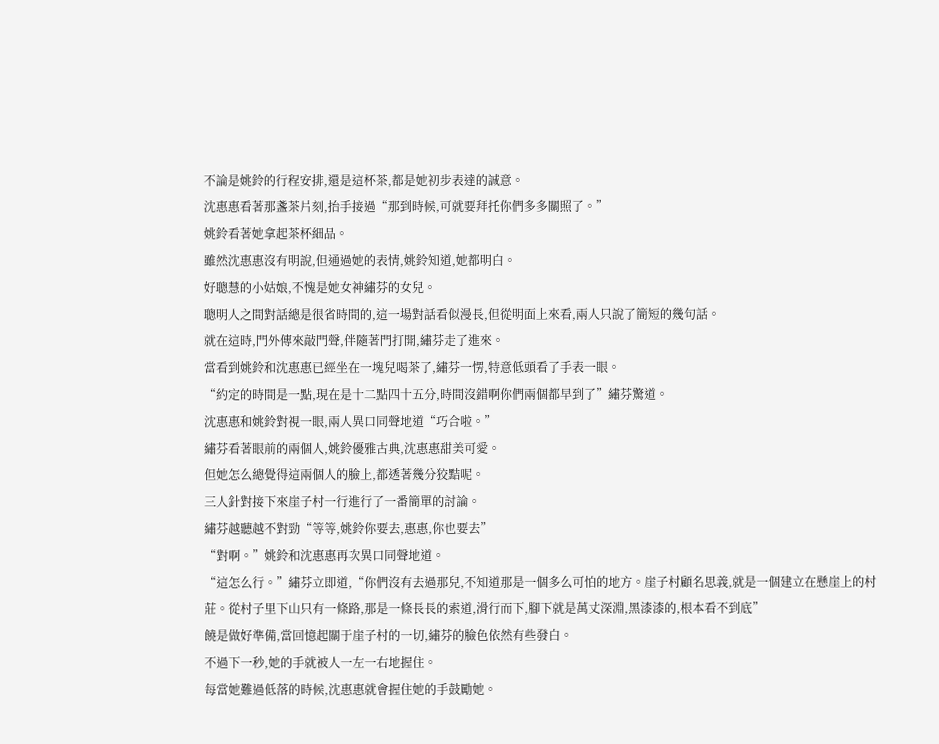不論是姚鈴的行程安排,還是這杯茶,都是她初步表達的誠意。
沈惠惠看著那盞茶片刻,抬手接過“那到時候,可就要拜托你們多多關照了。”
姚鈴看著她拿起茶杯細品。
雖然沈惠惠沒有明說,但通過她的表情,姚鈴知道,她都明白。
好聰慧的小姑娘,不愧是她女神繡芬的女兒。
聰明人之間對話總是很省時間的,這一場對話看似漫長,但從明面上來看,兩人只說了簡短的幾句話。
就在這時,門外傳來敲門聲,伴隨著門打開,繡芬走了進來。
當看到姚鈴和沈惠惠已經坐在一塊兒喝茶了,繡芬一愣,特意低頭看了手表一眼。
“約定的時間是一點,現在是十二點四十五分,時間沒錯啊你們兩個都早到了”繡芬驚道。
沈惠惠和姚鈴對視一眼,兩人異口同聲地道“巧合啦。”
繡芬看著眼前的兩個人,姚鈴優雅古典,沈惠惠甜美可愛。
但她怎么總覺得這兩個人的臉上,都透著幾分狡黠呢。
三人針對接下來崖子村一行進行了一番簡單的討論。
繡芬越聽越不對勁“等等,姚鈴你要去,惠惠,你也要去”
“對啊。”姚鈴和沈惠惠再次異口同聲地道。
“這怎么行。”繡芬立即道,“你們沒有去過那兒,不知道那是一個多么可怕的地方。崖子村顧名思義,就是一個建立在懸崖上的村莊。從村子里下山只有一條路,那是一條長長的索道,滑行而下,腳下就是萬丈深淵,黑漆漆的,根本看不到底”
饒是做好準備,當回憶起關于崖子村的一切,繡芬的臉色依然有些發白。
不過下一秒,她的手就被人一左一右地握住。
每當她難過低落的時候,沈惠惠就會握住她的手鼓勵她。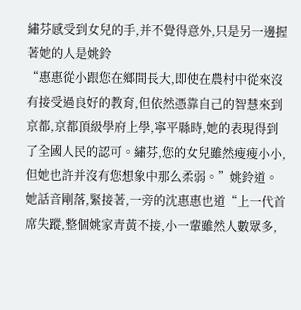繡芬感受到女兒的手,并不覺得意外,只是另一邊握著她的人是姚鈴
“惠惠從小跟您在鄉間長大,即使在農村中從來沒有接受過良好的教育,但依然憑靠自己的智慧來到京都,京都頂級學府上學,寧平縣時,她的表現得到了全國人民的認可。繡芬,您的女兒雖然瘦瘦小小,但她也許并沒有您想象中那么柔弱。”姚鈴道。
她話音剛落,緊接著,一旁的沈惠惠也道“上一代首席失蹤,整個姚家青黃不接,小一輩雖然人數眾多,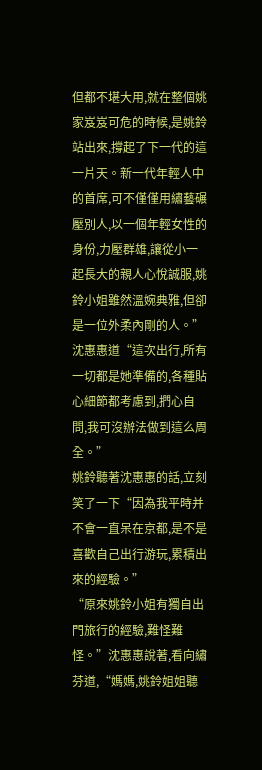但都不堪大用,就在整個姚家岌岌可危的時候,是姚鈴站出來,撐起了下一代的這一片天。新一代年輕人中的首席,可不僅僅用繡藝碾壓別人,以一個年輕女性的身份,力壓群雄,讓從小一起長大的親人心悅誠服,姚鈴小姐雖然溫婉典雅,但卻是一位外柔內剛的人。”
沈惠惠道“這次出行,所有一切都是她準備的,各種貼心細節都考慮到,捫心自問,我可沒辦法做到這么周全。”
姚鈴聽著沈惠惠的話,立刻笑了一下“因為我平時并不會一直呆在京都,是不是喜歡自己出行游玩,累積出來的經驗。”
“原來姚鈴小姐有獨自出門旅行的經驗,難怪難怪。”沈惠惠說著,看向繡芬道,“媽媽,姚鈴姐姐聽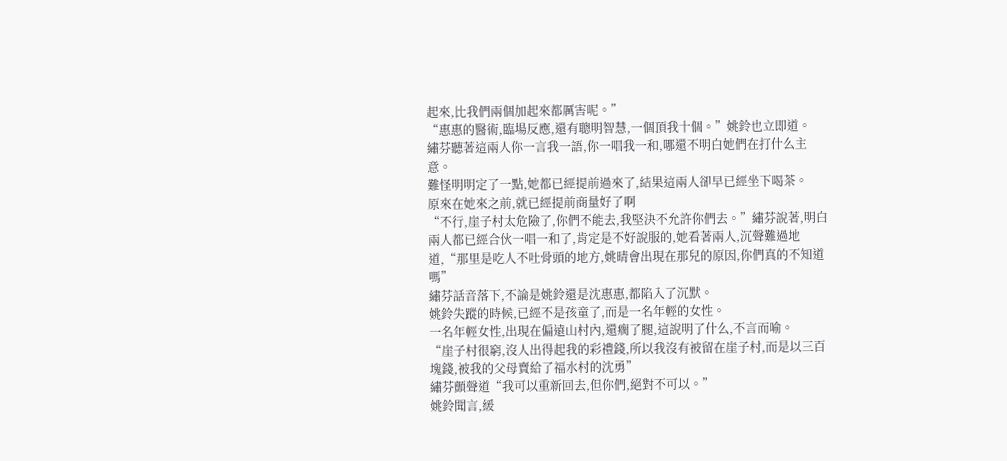起來,比我們兩個加起來都厲害呢。”
“惠惠的醫術,臨場反應,還有聰明智慧,一個頂我十個。”姚鈴也立即道。
繡芬聽著這兩人你一言我一語,你一唱我一和,哪還不明白她們在打什么主意。
難怪明明定了一點,她都已經提前過來了,結果這兩人卻早已經坐下喝茶。
原來在她來之前,就已經提前商量好了啊
“不行,崖子村太危險了,你們不能去,我堅決不允許你們去。”繡芬說著,明白兩人都已經合伙一唱一和了,肯定是不好說服的,她看著兩人,沉聲難過地道,“那里是吃人不吐骨頭的地方,姚晴會出現在那兒的原因,你們真的不知道嗎”
繡芬話音落下,不論是姚鈴還是沈惠惠,都陷入了沉默。
姚鈴失蹤的時候,已經不是孩童了,而是一名年輕的女性。
一名年輕女性,出現在偏遠山村內,還瘸了腿,這說明了什么,不言而喻。
“崖子村很窮,沒人出得起我的彩禮錢,所以我沒有被留在崖子村,而是以三百塊錢,被我的父母賣給了福水村的沈勇”
繡芬顫聲道“我可以重新回去,但你們,絕對不可以。”
姚鈴聞言,緩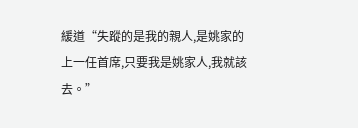緩道“失蹤的是我的親人,是姚家的上一任首席,只要我是姚家人,我就該去。”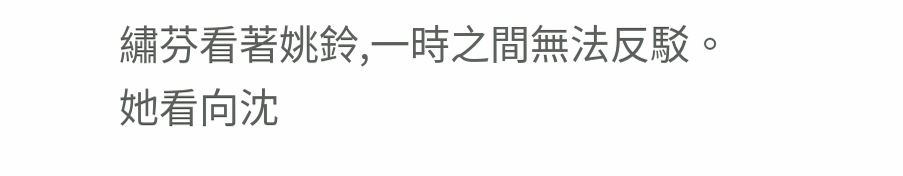繡芬看著姚鈴,一時之間無法反駁。
她看向沈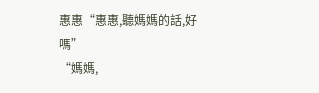惠惠“惠惠,聽媽媽的話,好嗎”
“媽媽,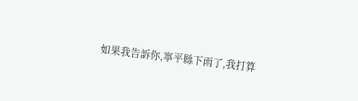如果我告訴你,寧平縣下雨了,我打算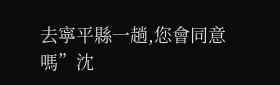去寧平縣一趟,您會同意嗎”沈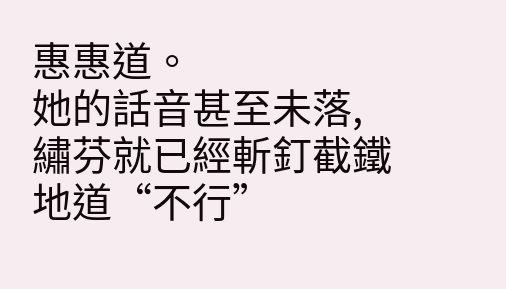惠惠道。
她的話音甚至未落,繡芬就已經斬釘截鐵地道“不行”